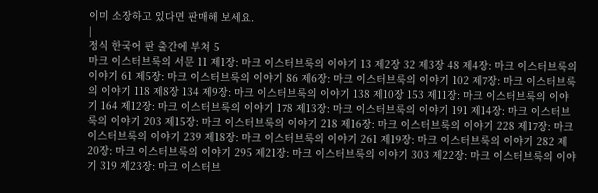이미 소장하고 있다면 판매해 보세요.
|
정식 한국어 판 출간에 부쳐 5
마크 이스터브룩의 서문 11 제1장: 마크 이스터브룩의 이야기 13 제2장 32 제3장 48 제4장: 마크 이스터브룩의 이야기 61 제5장: 마크 이스터브룩의 이야기 86 제6장: 마크 이스터브룩의 이야기 102 제7장: 마크 이스터브룩의 이야기 118 제8장 134 제9장: 마크 이스터브룩의 이야기 138 제10장 153 제11장: 마크 이스터브룩의 이야기 164 제12장: 마크 이스터브룩의 이야기 178 제13장: 마크 이스터브룩의 이야기 191 제14장: 마크 이스터브룩의 이야기 203 제15장: 마크 이스터브룩의 이야기 218 제16장: 마크 이스터브룩의 이야기 228 제17장: 마크 이스터브룩의 이야기 239 제18장: 마크 이스터브룩의 이야기 261 제19장: 마크 이스터브룩의 이야기 282 제20장: 마크 이스터브룩의 이야기 295 제21장: 마크 이스터브룩의 이야기 303 제22장: 마크 이스터브룩의 이야기 319 제23장: 마크 이스터브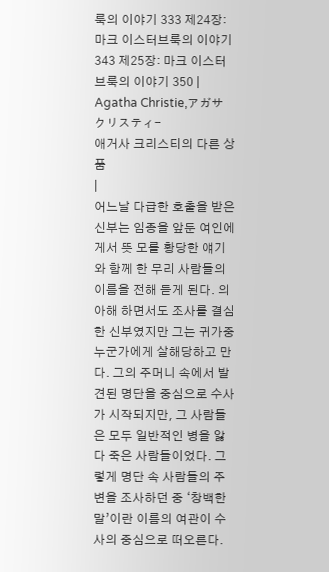룩의 이야기 333 제24장: 마크 이스터브룩의 이야기 343 제25장: 마크 이스터브룩의 이야기 350 |
Agatha Christie,アガサ クリスティ-
애거사 크리스티의 다른 상품
|
어느날 다급한 호출을 받은 신부는 임종을 앞둔 여인에게서 뜻 모를 황당한 얘기와 함께 한 무리 사람들의 이름을 전해 듣게 된다. 의아해 하면서도 조사를 결심한 신부였지만 그는 귀가중 누군가에게 살해당하고 만다. 그의 주머니 속에서 발견된 명단을 중심으로 수사가 시작되지만, 그 사람들은 모두 일반적인 병을 앓다 죽은 사람들이었다. 그렇게 명단 속 사람들의 주변을 조사하던 중 ‘창백한 말’이란 이름의 여관이 수사의 중심으로 떠오른다.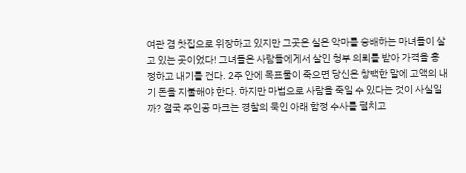여관 겸 찻집으로 위장하고 있지만 그곳은 실은 악마를 숭배하는 마녀들이 살고 있는 곳이었다! 그녀들은 사람들에게서 살인 청부 의뢰를 받아 가격을 흥정하고 내기를 건다. 2주 안에 목표물이 죽으면 당신은 창백한 말에 고액의 내기 돈을 지불해야 한다. 하지만 마법으로 사람을 죽일 수 있다는 것이 사실일까? 결국 주인공 마크는 경찰의 묵인 아래 함정 수사를 펼치고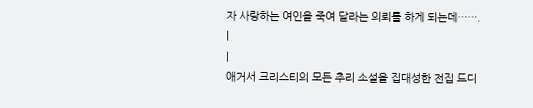자 사랑하는 여인을 죽여 달라는 의뢰를 하게 되는데…….
|
|
애거서 크리스티의 모든 추리 소설을 집대성한 전집 드디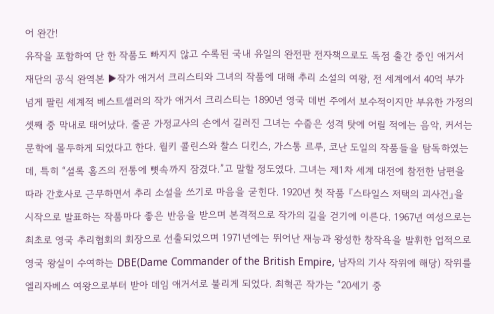어 완간!
유작을 포함하여 단 한 작품도 빠지지 않고 수록된 국내 유일의 완전판 전자책으로도 독점 출간 중인 애거서 재단의 공식 완역본 ▶작가 애거서 크리스티와 그녀의 작품에 대해 추리 소설의 여왕, 전 세계에서 40억 부가 넘게 팔린 세계적 베스트셀러의 작가 애거서 크리스티는 1890년 영국 데번 주에서 보수적이지만 부유한 가정의 셋째 중 막내로 태어났다. 줄곧 가정교사의 손에서 길러진 그녀는 수줍은 성격 탓에 어릴 적에는 음악, 커서는 문학에 몰두하게 되었다고 한다. 윌키 콜린스와 찰스 디킨스, 가스통 르루, 코난 도일의 작품들을 탐독하였는데, 특히 “셜록 홈즈의 전통에 뼛속까지 잠겼다.”고 말할 정도였다. 그녀는 제1차 세계 대전에 참전한 남편을 따라 간호사로 근무하면서 추리 소설을 쓰기로 마음을 굳힌다. 1920년 첫 작품 『스타일스 저택의 괴사건』을 시작으로 발표하는 작품마다 좋은 반응을 받으며 본격적으로 작가의 길을 걷기에 이른다. 1967년 여성으로는 최초로 영국 추리협회의 회장으로 선출되었으며 1971년에는 뛰어난 재능과 왕성한 창작욕을 발휘한 업적으로 영국 왕실이 수여하는 DBE(Dame Commander of the British Empire, 남자의 기사 작위에 해당) 작위를 엘리자베스 여왕으로부터 받아 데임 애거서로 불리게 되었다. 최혁곤 작가는 “20세기 중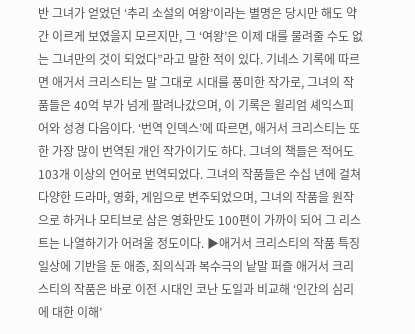반 그녀가 얻었던 ‘추리 소설의 여왕’이라는 별명은 당시만 해도 약간 이르게 보였을지 모르지만, 그 ‘여왕’은 이제 대를 물려줄 수도 없는 그녀만의 것이 되었다”라고 말한 적이 있다. 기네스 기록에 따르면 애거서 크리스티는 말 그대로 시대를 풍미한 작가로, 그녀의 작품들은 40억 부가 넘게 팔려나갔으며, 이 기록은 윌리엄 셰익스피어와 성경 다음이다. ‘번역 인덱스’에 따르면, 애거서 크리스티는 또한 가장 많이 번역된 개인 작가이기도 하다. 그녀의 책들은 적어도 103개 이상의 언어로 번역되었다. 그녀의 작품들은 수십 년에 걸쳐 다양한 드라마, 영화, 게임으로 변주되었으며, 그녀의 작품을 원작으로 하거나 모티브로 삼은 영화만도 100편이 가까이 되어 그 리스트는 나열하기가 어려울 정도이다. ▶애거서 크리스티의 작품 특징 일상에 기반을 둔 애증, 죄의식과 복수극의 낱말 퍼즐 애거서 크리스티의 작품은 바로 이전 시대인 코난 도일과 비교해 ‘인간의 심리에 대한 이해’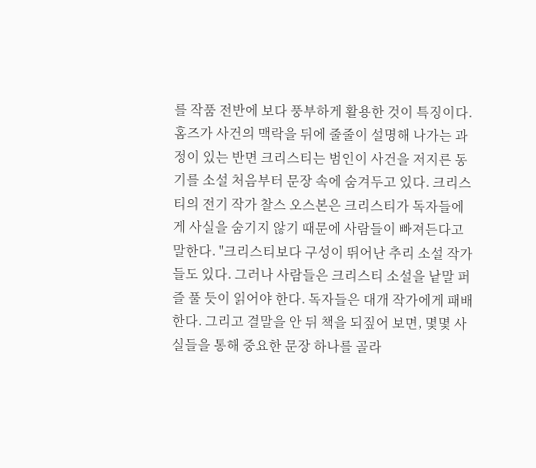를 작품 전반에 보다 풍부하게 활용한 것이 특징이다. 홈즈가 사건의 맥락을 뒤에 줄줄이 설명해 나가는 과정이 있는 반면 크리스티는 범인이 사건을 저지른 동기를 소설 처음부터 문장 속에 숨겨두고 있다. 크리스티의 전기 작가 찰스 오스본은 크리스티가 독자들에게 사실을 숨기지 않기 때문에 사람들이 빠져든다고 말한다. "크리스티보다 구성이 뛰어난 추리 소설 작가들도 있다. 그러나 사람들은 크리스티 소설을 낱말 퍼즐 풀 듯이 읽어야 한다. 독자들은 대개 작가에게 패배한다. 그리고 결말을 안 뒤 책을 되짚어 보면, 몇몇 사실들을 통해 중요한 문장 하나를 골라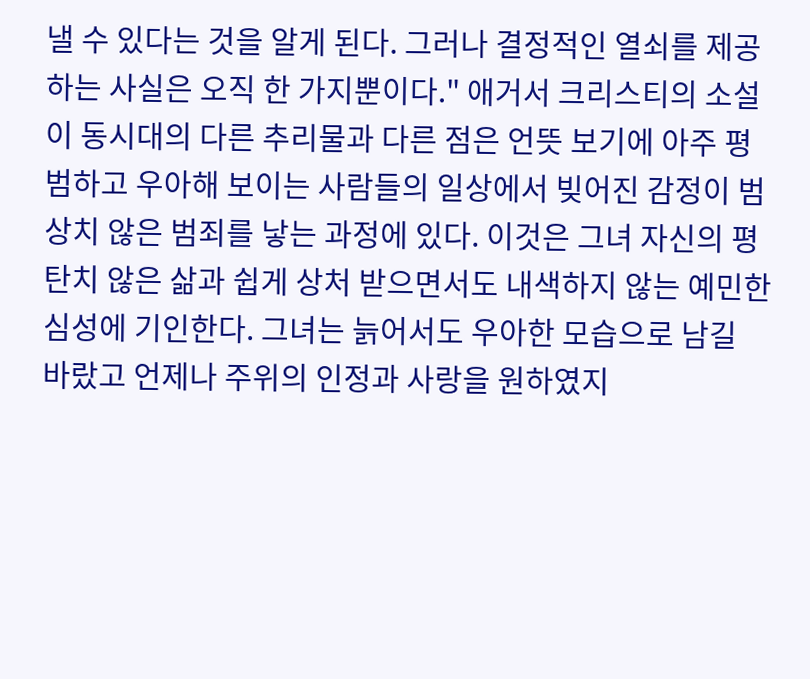낼 수 있다는 것을 알게 된다. 그러나 결정적인 열쇠를 제공하는 사실은 오직 한 가지뿐이다." 애거서 크리스티의 소설이 동시대의 다른 추리물과 다른 점은 언뜻 보기에 아주 평범하고 우아해 보이는 사람들의 일상에서 빚어진 감정이 범상치 않은 범죄를 낳는 과정에 있다. 이것은 그녀 자신의 평탄치 않은 삶과 쉽게 상처 받으면서도 내색하지 않는 예민한 심성에 기인한다. 그녀는 늙어서도 우아한 모습으로 남길 바랐고 언제나 주위의 인정과 사랑을 원하였지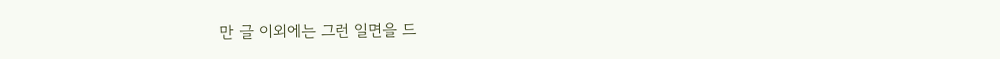만 글 이외에는 그런 일면을 드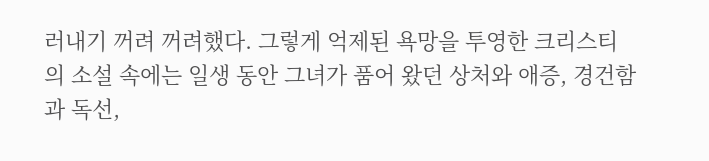러내기 꺼려 꺼려했다. 그렇게 억제된 욕망을 투영한 크리스티의 소설 속에는 일생 동안 그녀가 품어 왔던 상처와 애증, 경건함과 독선,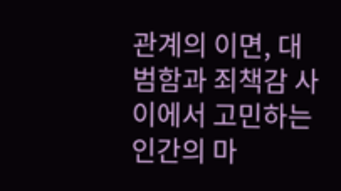관계의 이면, 대범함과 죄책감 사이에서 고민하는 인간의 마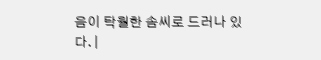음이 탁월한 솜씨로 드러나 있다. |